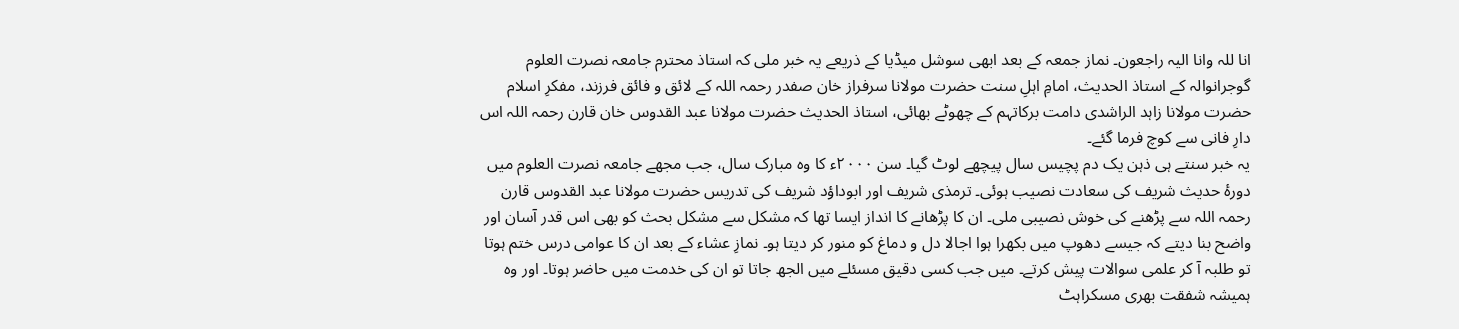انا للہ وانا الیہ راجعون۔ نماز جمعہ کے بعد ابھی سوشل میڈیا کے ذریعے یہ خبر ملی کہ استاذ محترم جامعہ نصرت العلوم گوجرانوالہ کے استاذ الحدیث، امامِ اہلِ سنت حضرت مولانا سرفراز خان صفدر رحمہ اللہ کے لائق و فائق فرزند، مفکرِ اسلام حضرت مولانا زاہد الراشدی دامت برکاتہم کے چھوٹے بھائی، استاذ الحدیث حضرت مولانا عبد القدوس خان قارن رحمہ اللہ اس دارِ فانی سے کوچ فرما گئے۔
یہ خبر سنتے ہی ذہن یک دم پچیس سال پیچھے لوٹ گیا۔ سن ۲۰۰۰ء کا وہ مبارک سال، جب مجھے جامعہ نصرت العلوم میں دورۂ حدیث شریف کی سعادت نصیب ہوئی۔ ترمذی شریف اور ابوداؤد شریف کی تدریس حضرت مولانا عبد القدوس قارن رحمہ اللہ سے پڑھنے کی خوش نصیبی ملی۔ ان کا پڑھانے کا انداز ایسا تھا کہ مشکل سے مشکل بحث کو بھی اس قدر آسان اور واضح بنا دیتے کہ جیسے دھوپ میں بکھرا ہوا اجالا دل و دماغ کو منور کر دیتا ہو۔ نمازِ عشاء کے بعد ان کا عوامی درس ختم ہوتا تو طلبہ آ کر علمی سوالات پیش کرتے۔ میں جب کسی دقیق مسئلے میں الجھ جاتا تو ان کی خدمت میں حاضر ہوتا۔ اور وہ ہمیشہ شفقت بھری مسکراہٹ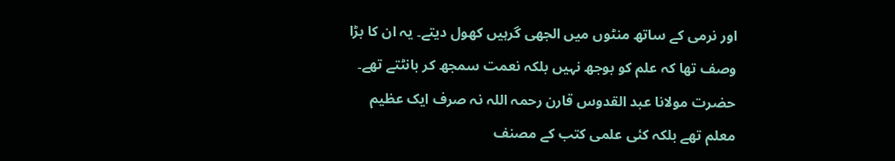اور نرمی کے ساتھ منٹوں میں الجھی گرہیں کھول دیتے۔ یہ ان کا بڑا وصف تھا کہ علم کو بوجھ نہیں بلکہ نعمت سمجھ کر بانٹتے تھے۔
حضرت مولانا عبد القدوس قارن رحمہ اللہ نہ صرف ایک عظیم معلم تھے بلکہ کئی علمی کتب کے مصنف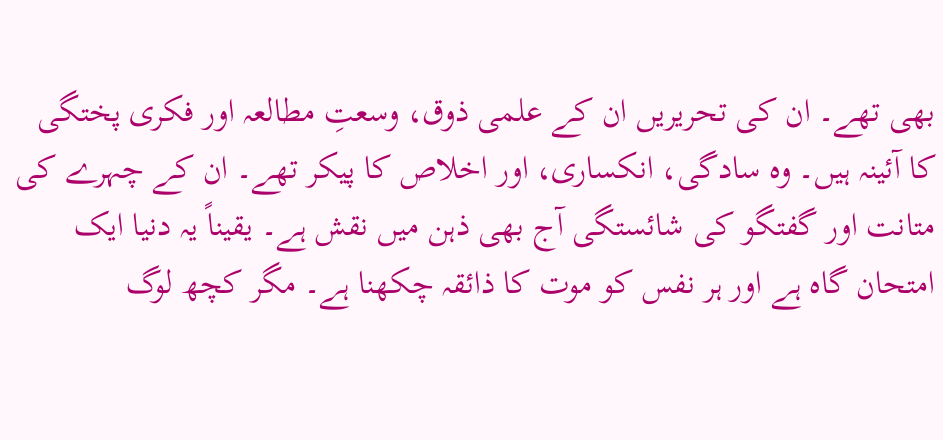بھی تھے۔ ان کی تحریریں ان کے علمی ذوق، وسعتِ مطالعہ اور فکری پختگی کا آئینہ ہیں۔ وہ سادگی، انکساری، اور اخلاص کا پیکر تھے۔ ان کے چہرے کی متانت اور گفتگو کی شائستگی آج بھی ذہن میں نقش ہے۔ یقیناً یہ دنیا ایک امتحان گاہ ہے اور ہر نفس کو موت کا ذائقہ چکھنا ہے۔ مگر کچھ لوگ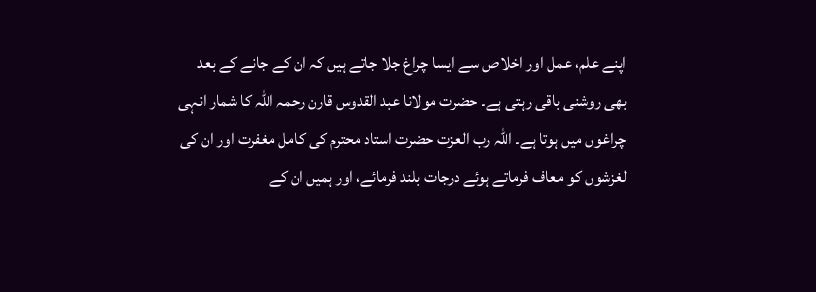اپنے علم، عمل اور اخلاص سے ایسا چراغ جلا جاتے ہیں کہ ان کے جانے کے بعد بھی روشنی باقی رہتی ہے۔ حضرت مولانا عبد القدوس قارن رحمہ اللہ کا شمار انہی چراغوں میں ہوتا ہے۔ اللہ رب العزت حضرت استاد محترم کی کامل مغفرت اور ان کی لغزشوں کو معاف فرماتے ہوئے درجات بلند فرمائے، اور ہمیں ان کے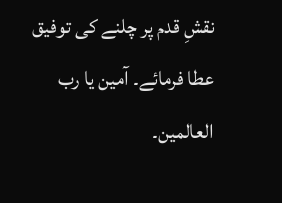نقشِ قدم پر چلنے کی توفیق عطا فرمائے۔ آمین یا رب العالمین۔